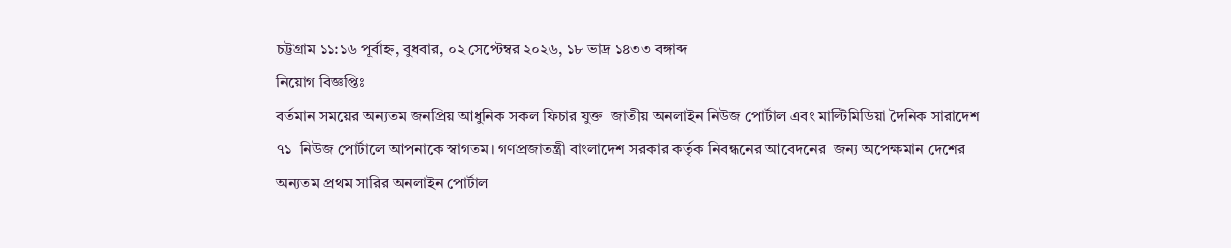চট্টগ্রাম ১১:১৬ পূর্বাহ্ন, বুধবার, ০২ সেপ্টেম্বর ২০২৬, ১৮ ভাদ্র ১৪৩৩ বঙ্গাব্দ
নিয়োগ বিজ্ঞপ্তিঃ
বর্তমান সময়ের অন্যতম জনপ্রিয় আধুনিক সকল ফিচার যুক্ত  জাতীয় অনলাইন নিউজ পোর্টাল এবং মাল্টিমিডিয়া দৈনিক সারাদেশ ৭১  নিউজ পোর্টালে আপনাকে স্বাগতম। গণপ্রজাতন্ত্রী বাংলাদেশ সরকার কর্তৃক নিবন্ধনের আবেদনের  জন্য অপেক্ষমান দেশের অন্যতম প্রথম সারির অনলাইন পোর্টাল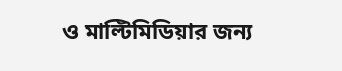ও মাল্টিমিডিয়ার জন্য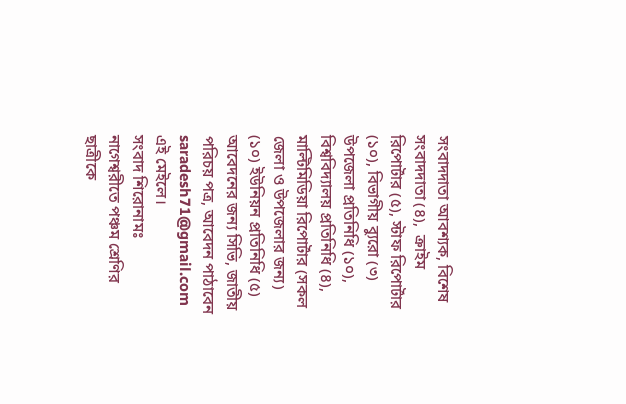সংবাদদাতা আবশ্যক, বিশেষ সংবাদদাতা (৪),  ক্রাইম রিপোর্টার (৫), স্টাফ রিপোর্টার (১০), বিভাগীয় ব্যুরো (৩) উপজেলা প্রতিনিধি (১০), বিশ্ববিদ্যালয় প্রতিনিধি (৪),  মাল্টিমিডিয়া রিপোর্টার (সকল জেলা ও উপজেলার জন্য) (১০) ইউনিয়ন প্রতিনিধি (৫)  আবেদনের জন্য সিভি, জাতীয় পরিচয় পত্র, আবেদন পাঠাবেন saradesh71@gmail.com এই মেইলে।
সংবাদ শিরোনামঃ
নাগেশ্বরীতে পঞ্চম শ্রেণির ছাত্রীকে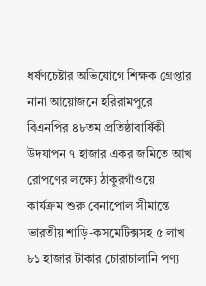ধর্ষণচেষ্টার অভিযোগে শিক্ষক গ্রেপ্তার নানা আয়োজনে হরিরামপুরে বিএনপির ৪৮তম প্রতিষ্ঠাবার্ষিকী উদযাপন ৭ হাজার একর জমিতে আখ রোপণের লক্ষ্যে ঠাকুরগাঁওয়ে কার্যক্রম শুরু বেনাপোল সীমান্তে ভারতীয় শাড়ি-কসমেটিক্সসহ ৫ লাখ ৮১ হাজার টাকার চোরাচালানি পণ্য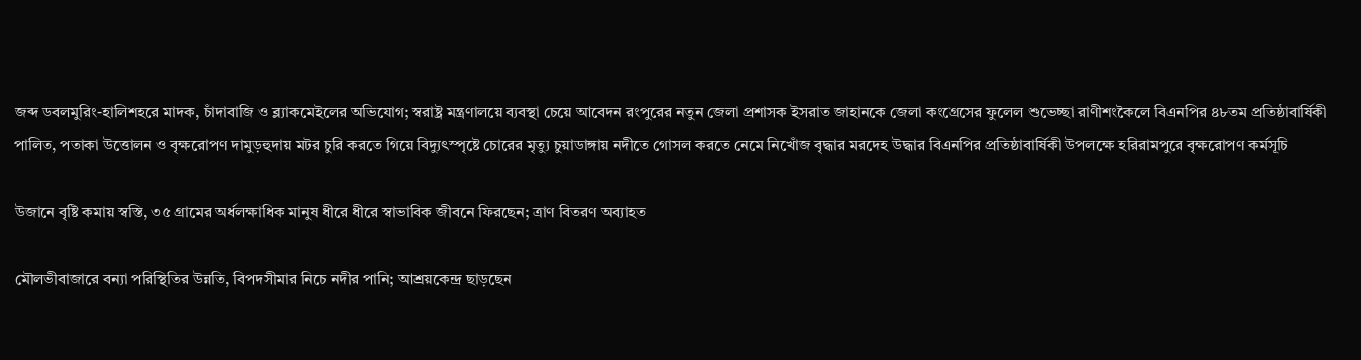জব্দ ডবলমুরিং-হালিশহরে মাদক, চাঁদাবাজি ও ব্ল্যাকমেইলের অভিযোগ; স্বরাষ্ট্র মন্ত্রণালয়ে ব্যবস্থা চেয়ে আবেদন রংপুরের নতুন জেলা প্রশাসক ইসরাত জাহানকে জেলা কংগ্রেসের ফুলেল শুভেচ্ছা রাণীশংকৈলে বিএনপির ৪৮তম প্রতিষ্ঠাবার্ষিকী পালিত, পতাকা উত্তোলন ও বৃক্ষরোপণ দামুড়হুদায় মটর চুরি করতে গিয়ে বিদ্যুৎস্পৃষ্টে চোরের মৃত্যু চুয়াডাঙ্গায় নদীতে গোসল করতে নেমে নিখোঁজ বৃদ্ধার মরদেহ উদ্ধার বিএনপির প্রতিষ্ঠাবার্ষিকী উপলক্ষে হরিরামপুরে বৃক্ষরোপণ কর্মসূচি

উজানে বৃষ্টি কমায় স্বস্তি, ৩৫ গ্রামের অর্ধলক্ষাধিক মানুষ ধীরে ধীরে স্বাভাবিক জীবনে ফিরছেন; ত্রাণ বিতরণ অব্যাহত

মৌলভীবাজারে বন্যা পরিস্থিতির উন্নতি, বিপদসীমার নিচে নদীর পানি; আশ্রয়কেন্দ্র ছাড়ছেন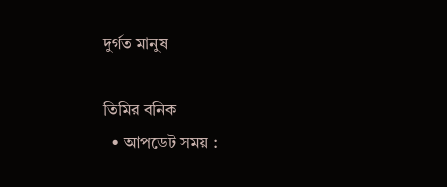দুর্গত মানুষ

তিমির বনিক
  • আপডেট সময় :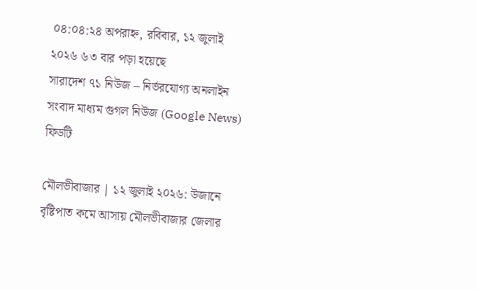০৪:০৪:২৪ অপরাহ্ন, রবিবার, ১২ জুলাই ২০২৬ ৬৩ বার পড়া হয়েছে
সারাদেশ ৭১ নিউজ – নির্ভরযোগ্য অনলাইন সংবাদ মাধ্যম গুগল নিউজ (Google News) ফিডটি

মৌলভীবাজার | ১২ জুলাই ২০২৬: উজানে বৃষ্টিপাত কমে আসায় মৌলভীবাজার জেলার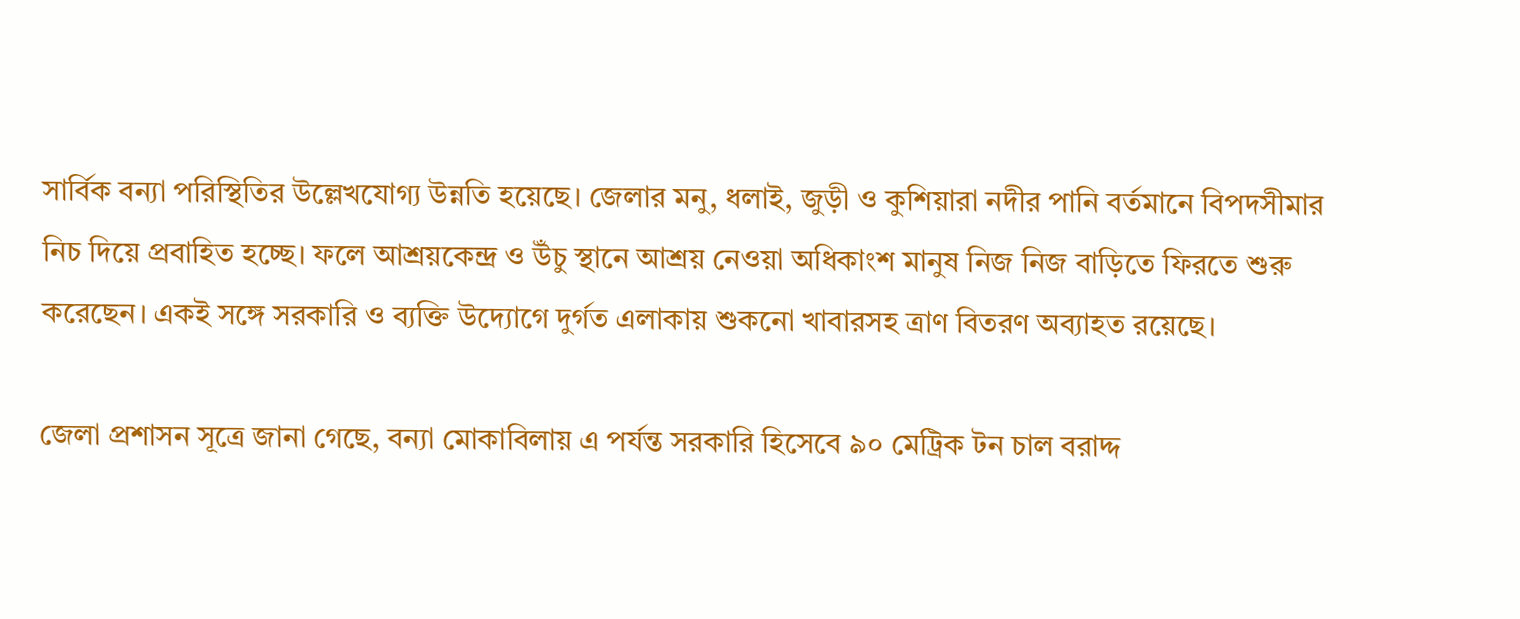সার্বিক বন্যা পরিস্থিতির উল্লেখযোগ্য উন্নতি হয়েছে। জেলার মনু, ধলাই, জুড়ী ও কুশিয়ারা নদীর পানি বর্তমানে বিপদসীমার নিচ দিয়ে প্রবাহিত হচ্ছে। ফলে আশ্রয়কেন্দ্র ও উঁচু স্থানে আশ্রয় নেওয়া অধিকাংশ মানুষ নিজ নিজ বাড়িতে ফিরতে শুরু করেছেন। একই সঙ্গে সরকারি ও ব্যক্তি উদ্যোগে দুর্গত এলাকায় শুকনো খাবারসহ ত্রাণ বিতরণ অব্যাহত রয়েছে।

জেলা প্রশাসন সূত্রে জানা গেছে, বন্যা মোকাবিলায় এ পর্যন্ত সরকারি হিসেবে ৯০ মেট্রিক টন চাল বরাদ্দ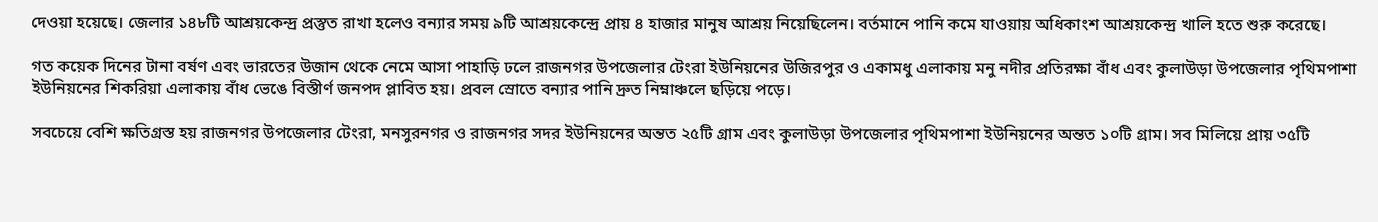দেওয়া হয়েছে। জেলার ১৪৮টি আশ্রয়কেন্দ্র প্রস্তুত রাখা হলেও বন্যার সময় ৯টি আশ্রয়কেন্দ্রে প্রায় ৪ হাজার মানুষ আশ্রয় নিয়েছিলেন। বর্তমানে পানি কমে যাওয়ায় অধিকাংশ আশ্রয়কেন্দ্র খালি হতে শুরু করেছে।

গত কয়েক দিনের টানা বর্ষণ এবং ভারতের উজান থেকে নেমে আসা পাহাড়ি ঢলে রাজনগর উপজেলার টেংরা ইউনিয়নের উজিরপুর ও একামধু এলাকায় মনু নদীর প্রতিরক্ষা বাঁধ এবং কুলাউড়া উপজেলার পৃথিমপাশা ইউনিয়নের শিকরিয়া এলাকায় বাঁধ ভেঙে বিস্তীর্ণ জনপদ প্লাবিত হয়। প্রবল স্রোতে বন্যার পানি দ্রুত নিম্নাঞ্চলে ছড়িয়ে পড়ে।

সবচেয়ে বেশি ক্ষতিগ্রস্ত হয় রাজনগর উপজেলার টেংরা, মনসুরনগর ও রাজনগর সদর ইউনিয়নের অন্তত ২৫টি গ্রাম এবং কুলাউড়া উপজেলার পৃথিমপাশা ইউনিয়নের অন্তত ১০টি গ্রাম। সব মিলিয়ে প্রায় ৩৫টি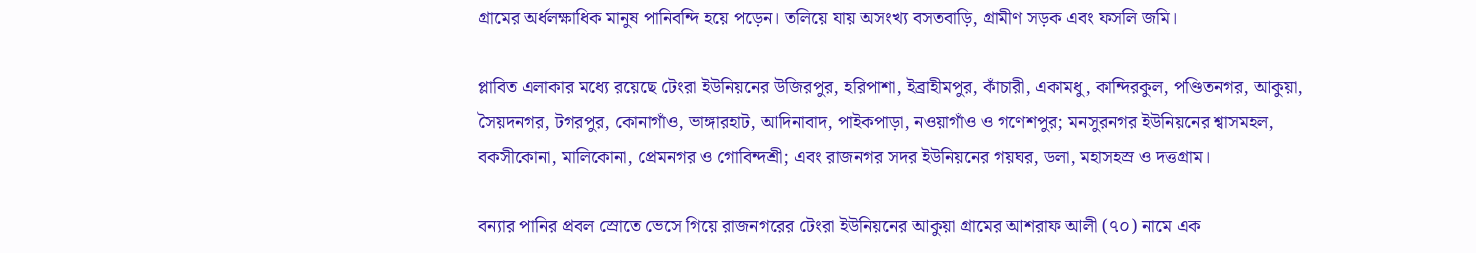গ্রামের অর্ধলক্ষাধিক মানুষ পানিবন্দি হয়ে পড়েন। তলিয়ে যায় অসংখ্য বসতবাড়ি, গ্রামীণ সড়ক এবং ফসলি জমি।

প্লাবিত এলাকার মধ্যে রয়েছে টেংরা ইউনিয়নের উজিরপুর, হরিপাশা, ইব্রাহীমপুর, কাঁচারী, একামধু, কান্দিরকুল, পণ্ডিতনগর, আকুয়া, সৈয়দনগর, টগরপুর, কোনাগাঁও, ভাঙ্গারহাট, আদিনাবাদ, পাইকপাড়া, নওয়াগাঁও ও গণেশপুর; মনসুরনগর ইউনিয়নের শ্বাসমহল, বকসীকোনা, মালিকোনা, প্রেমনগর ও গোবিন্দশ্রী; এবং রাজনগর সদর ইউনিয়নের গয়ঘর, ডলা, মহাসহস্র ও দত্তগ্রাম।

বন্যার পানির প্রবল স্রোতে ভেসে গিয়ে রাজনগরের টেংরা ইউনিয়নের আকুয়া গ্রামের আশরাফ আলী (৭০) নামে এক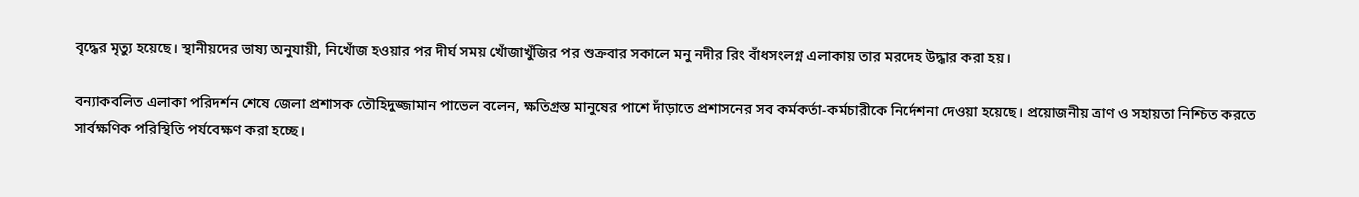বৃদ্ধের মৃত্যু হয়েছে। স্থানীয়দের ভাষ্য অনুযায়ী, নিখোঁজ হওয়ার পর দীর্ঘ সময় খোঁজাখুঁজির পর শুক্রবার সকালে মনু নদীর রিং বাঁধসংলগ্ন এলাকায় তার মরদেহ উদ্ধার করা হয়।

বন্যাকবলিত এলাকা পরিদর্শন শেষে জেলা প্রশাসক তৌহিদুজ্জামান পাভেল বলেন, ক্ষতিগ্রস্ত মানুষের পাশে দাঁড়াতে প্রশাসনের সব কর্মকর্তা-কর্মচারীকে নির্দেশনা দেওয়া হয়েছে। প্রয়োজনীয় ত্রাণ ও সহায়তা নিশ্চিত করতে সার্বক্ষণিক পরিস্থিতি পর্যবেক্ষণ করা হচ্ছে।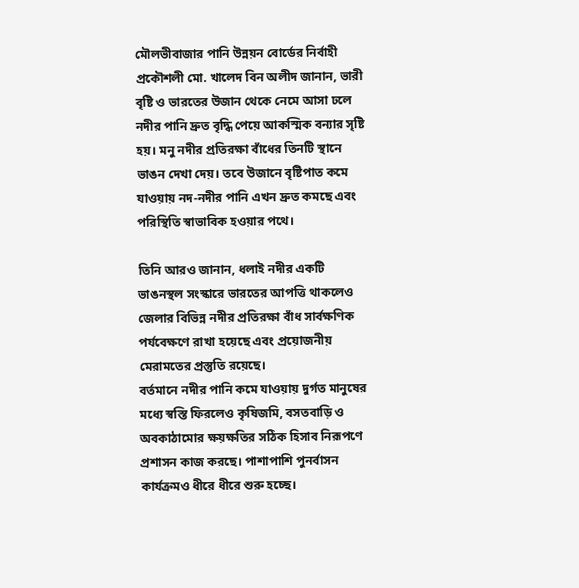মৌলভীবাজার পানি উন্নয়ন বোর্ডের নির্বাহী প্রকৌশলী মো. খালেদ বিন অলীদ জানান, ভারী বৃষ্টি ও ভারতের উজান থেকে নেমে আসা ঢলে নদীর পানি দ্রুত বৃদ্ধি পেয়ে আকস্মিক বন্যার সৃষ্টি হয়। মনু নদীর প্রতিরক্ষা বাঁধের তিনটি স্থানে ভাঙন দেখা দেয়। তবে উজানে বৃষ্টিপাত কমে যাওয়ায় নদ-নদীর পানি এখন দ্রুত কমছে এবং পরিস্থিতি স্বাভাবিক হওয়ার পথে।

তিনি আরও জানান, ধলাই নদীর একটি ভাঙনস্থল সংস্কারে ভারতের আপত্তি থাকলেও জেলার বিভিন্ন নদীর প্রতিরক্ষা বাঁধ সার্বক্ষণিক পর্যবেক্ষণে রাখা হয়েছে এবং প্রয়োজনীয় মেরামতের প্রস্তুতি রয়েছে।
বর্তমানে নদীর পানি কমে যাওয়ায় দুর্গত মানুষের মধ্যে স্বস্তি ফিরলেও কৃষিজমি, বসতবাড়ি ও অবকাঠামোর ক্ষয়ক্ষতির সঠিক হিসাব নিরূপণে প্রশাসন কাজ করছে। পাশাপাশি পুনর্বাসন কার্যক্রমও ধীরে ধীরে শুরু হচ্ছে।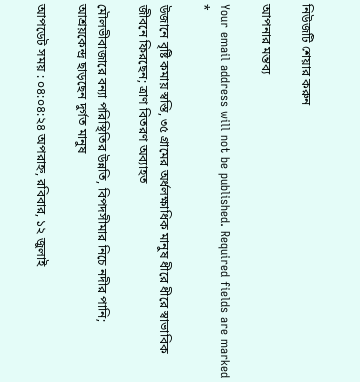নিউজটি শেয়ার করুন

আপনার মন্তব্য

Your email address will not be published. Required fields are marked *

উজানে বৃষ্টি কমায় স্বস্তি, ৩৫ গ্রামের অর্ধলক্ষাধিক মানুষ ধীরে ধীরে স্বাভাবিক জীবনে ফিরছেন; ত্রাণ বিতরণ অব্যাহত

মৌলভীবাজারে বন্যা পরিস্থিতির উন্নতি, বিপদসীমার নিচে নদীর পানি; আশ্রয়কেন্দ্র ছাড়ছেন দুর্গত মানুষ

আপডেট সময় : ০৪:০৪:২৪ অপরাহ্ন, রবিবার, ১২ জুলাই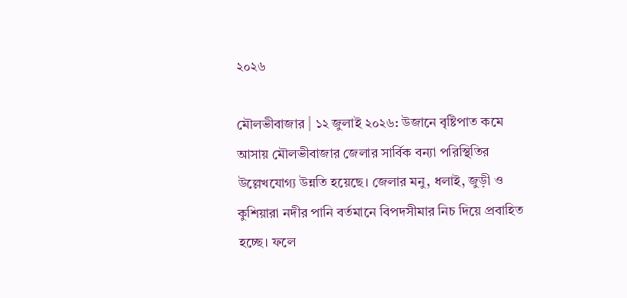২০২৬

মৌলভীবাজার | ১২ জুলাই ২০২৬: উজানে বৃষ্টিপাত কমে আসায় মৌলভীবাজার জেলার সার্বিক বন্যা পরিস্থিতির উল্লেখযোগ্য উন্নতি হয়েছে। জেলার মনু, ধলাই, জুড়ী ও কুশিয়ারা নদীর পানি বর্তমানে বিপদসীমার নিচ দিয়ে প্রবাহিত হচ্ছে। ফলে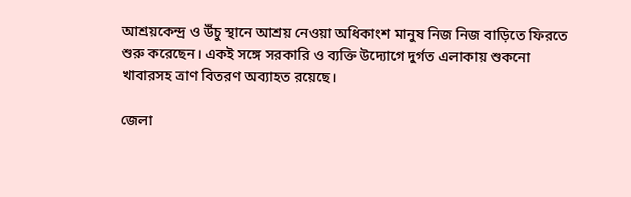আশ্রয়কেন্দ্র ও উঁচু স্থানে আশ্রয় নেওয়া অধিকাংশ মানুষ নিজ নিজ বাড়িতে ফিরতে শুরু করেছেন। একই সঙ্গে সরকারি ও ব্যক্তি উদ্যোগে দুর্গত এলাকায় শুকনো খাবারসহ ত্রাণ বিতরণ অব্যাহত রয়েছে।

জেলা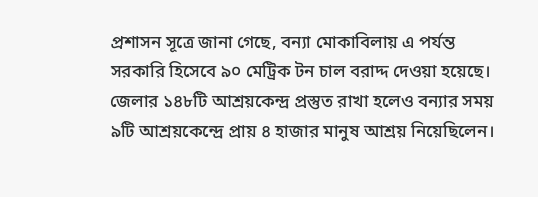প্রশাসন সূত্রে জানা গেছে, বন্যা মোকাবিলায় এ পর্যন্ত সরকারি হিসেবে ৯০ মেট্রিক টন চাল বরাদ্দ দেওয়া হয়েছে। জেলার ১৪৮টি আশ্রয়কেন্দ্র প্রস্তুত রাখা হলেও বন্যার সময় ৯টি আশ্রয়কেন্দ্রে প্রায় ৪ হাজার মানুষ আশ্রয় নিয়েছিলেন।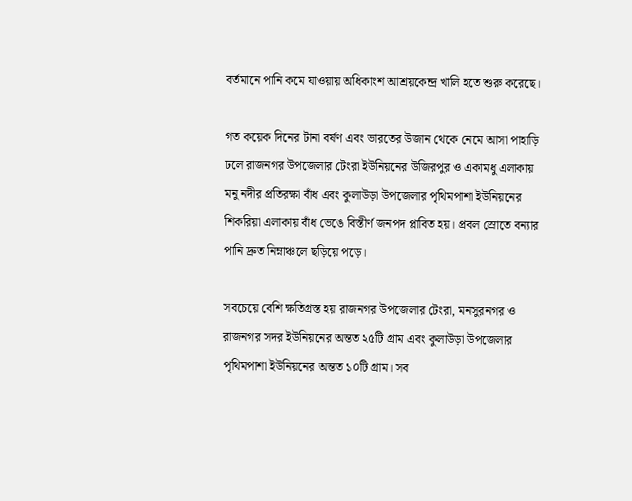বর্তমানে পানি কমে যাওয়ায় অধিকাংশ আশ্রয়কেন্দ্র খালি হতে শুরু করেছে।

গত কয়েক দিনের টানা বর্ষণ এবং ভারতের উজান থেকে নেমে আসা পাহাড়ি ঢলে রাজনগর উপজেলার টেংরা ইউনিয়নের উজিরপুর ও একামধু এলাকায় মনু নদীর প্রতিরক্ষা বাঁধ এবং কুলাউড়া উপজেলার পৃথিমপাশা ইউনিয়নের শিকরিয়া এলাকায় বাঁধ ভেঙে বিস্তীর্ণ জনপদ প্লাবিত হয়। প্রবল স্রোতে বন্যার পানি দ্রুত নিম্নাঞ্চলে ছড়িয়ে পড়ে।

সবচেয়ে বেশি ক্ষতিগ্রস্ত হয় রাজনগর উপজেলার টেংরা, মনসুরনগর ও রাজনগর সদর ইউনিয়নের অন্তত ২৫টি গ্রাম এবং কুলাউড়া উপজেলার পৃথিমপাশা ইউনিয়নের অন্তত ১০টি গ্রাম। সব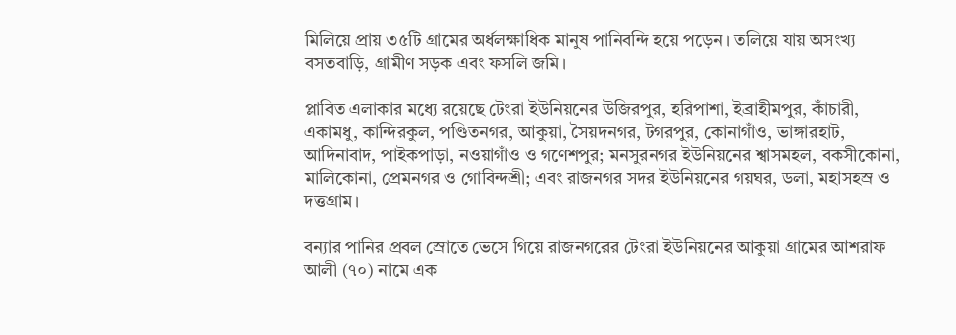মিলিয়ে প্রায় ৩৫টি গ্রামের অর্ধলক্ষাধিক মানুষ পানিবন্দি হয়ে পড়েন। তলিয়ে যায় অসংখ্য বসতবাড়ি, গ্রামীণ সড়ক এবং ফসলি জমি।

প্লাবিত এলাকার মধ্যে রয়েছে টেংরা ইউনিয়নের উজিরপুর, হরিপাশা, ইব্রাহীমপুর, কাঁচারী, একামধু, কান্দিরকুল, পণ্ডিতনগর, আকুয়া, সৈয়দনগর, টগরপুর, কোনাগাঁও, ভাঙ্গারহাট, আদিনাবাদ, পাইকপাড়া, নওয়াগাঁও ও গণেশপুর; মনসুরনগর ইউনিয়নের শ্বাসমহল, বকসীকোনা, মালিকোনা, প্রেমনগর ও গোবিন্দশ্রী; এবং রাজনগর সদর ইউনিয়নের গয়ঘর, ডলা, মহাসহস্র ও দত্তগ্রাম।

বন্যার পানির প্রবল স্রোতে ভেসে গিয়ে রাজনগরের টেংরা ইউনিয়নের আকুয়া গ্রামের আশরাফ আলী (৭০) নামে এক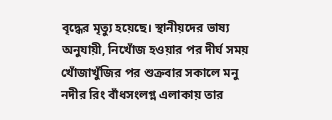বৃদ্ধের মৃত্যু হয়েছে। স্থানীয়দের ভাষ্য অনুযায়ী, নিখোঁজ হওয়ার পর দীর্ঘ সময় খোঁজাখুঁজির পর শুক্রবার সকালে মনু নদীর রিং বাঁধসংলগ্ন এলাকায় তার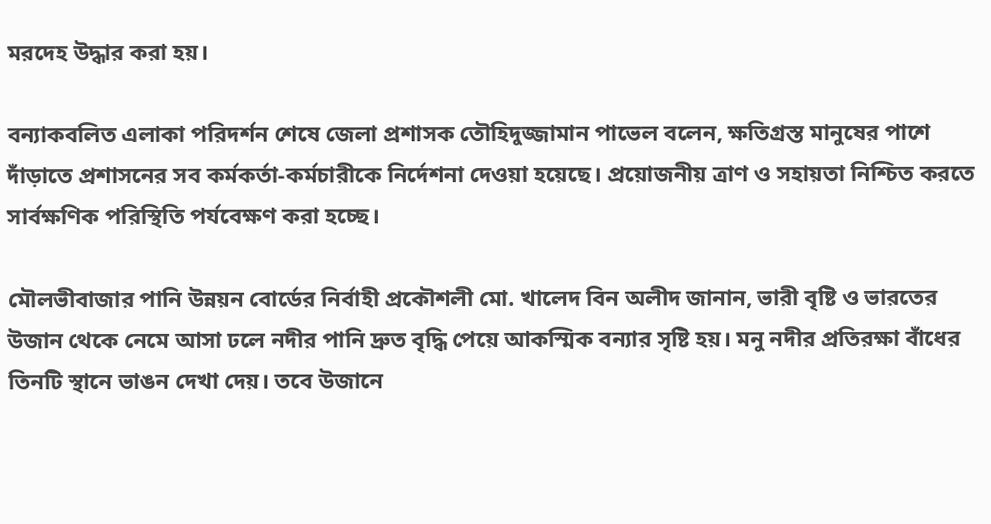মরদেহ উদ্ধার করা হয়।

বন্যাকবলিত এলাকা পরিদর্শন শেষে জেলা প্রশাসক তৌহিদুজ্জামান পাভেল বলেন, ক্ষতিগ্রস্ত মানুষের পাশে দাঁড়াতে প্রশাসনের সব কর্মকর্তা-কর্মচারীকে নির্দেশনা দেওয়া হয়েছে। প্রয়োজনীয় ত্রাণ ও সহায়তা নিশ্চিত করতে সার্বক্ষণিক পরিস্থিতি পর্যবেক্ষণ করা হচ্ছে।

মৌলভীবাজার পানি উন্নয়ন বোর্ডের নির্বাহী প্রকৌশলী মো. খালেদ বিন অলীদ জানান, ভারী বৃষ্টি ও ভারতের উজান থেকে নেমে আসা ঢলে নদীর পানি দ্রুত বৃদ্ধি পেয়ে আকস্মিক বন্যার সৃষ্টি হয়। মনু নদীর প্রতিরক্ষা বাঁধের তিনটি স্থানে ভাঙন দেখা দেয়। তবে উজানে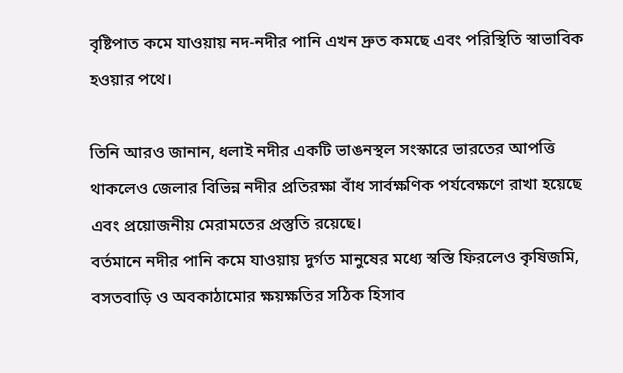বৃষ্টিপাত কমে যাওয়ায় নদ-নদীর পানি এখন দ্রুত কমছে এবং পরিস্থিতি স্বাভাবিক হওয়ার পথে।

তিনি আরও জানান, ধলাই নদীর একটি ভাঙনস্থল সংস্কারে ভারতের আপত্তি থাকলেও জেলার বিভিন্ন নদীর প্রতিরক্ষা বাঁধ সার্বক্ষণিক পর্যবেক্ষণে রাখা হয়েছে এবং প্রয়োজনীয় মেরামতের প্রস্তুতি রয়েছে।
বর্তমানে নদীর পানি কমে যাওয়ায় দুর্গত মানুষের মধ্যে স্বস্তি ফিরলেও কৃষিজমি, বসতবাড়ি ও অবকাঠামোর ক্ষয়ক্ষতির সঠিক হিসাব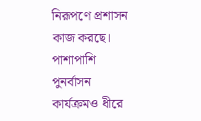নিরূপণে প্রশাসন কাজ করছে। পাশাপাশি পুনর্বাসন কার্যক্রমও ধীরে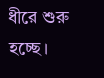ধীরে শুরু হচ্ছে।